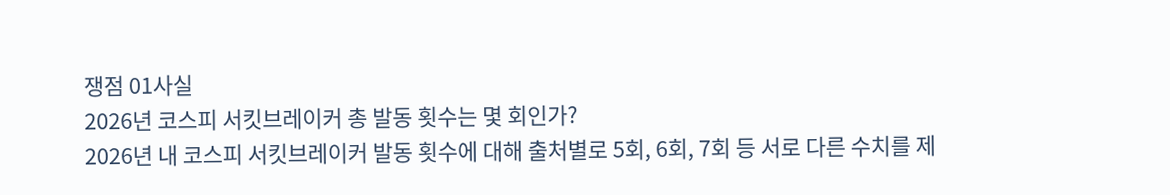쟁점 01사실
2026년 코스피 서킷브레이커 총 발동 횟수는 몇 회인가?
2026년 내 코스피 서킷브레이커 발동 횟수에 대해 출처별로 5회, 6회, 7회 등 서로 다른 수치를 제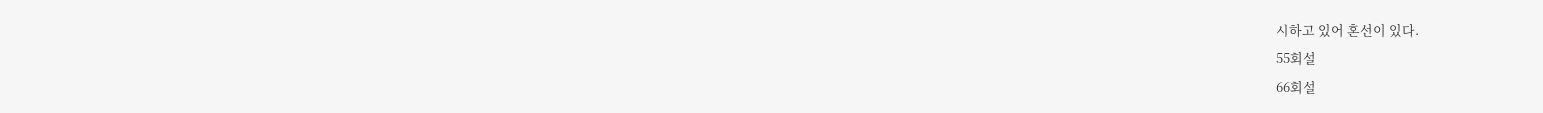시하고 있어 혼선이 있다.
55회설
66회설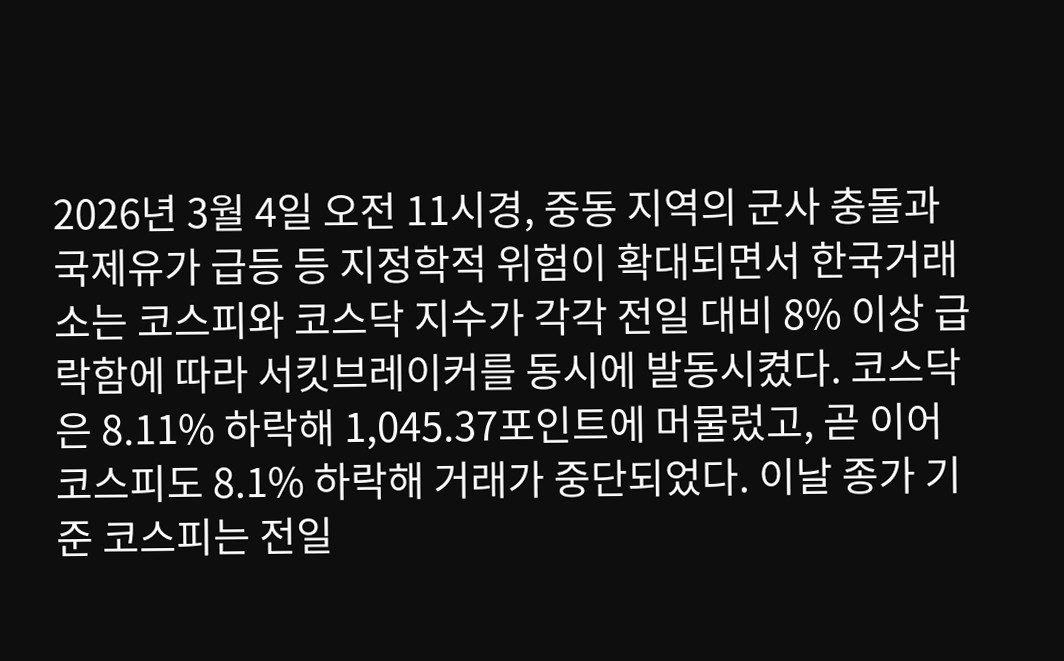2026년 3월 4일 오전 11시경, 중동 지역의 군사 충돌과 국제유가 급등 등 지정학적 위험이 확대되면서 한국거래소는 코스피와 코스닥 지수가 각각 전일 대비 8% 이상 급락함에 따라 서킷브레이커를 동시에 발동시켰다. 코스닥은 8.11% 하락해 1,045.37포인트에 머물렀고, 곧 이어 코스피도 8.1% 하락해 거래가 중단되었다. 이날 종가 기준 코스피는 전일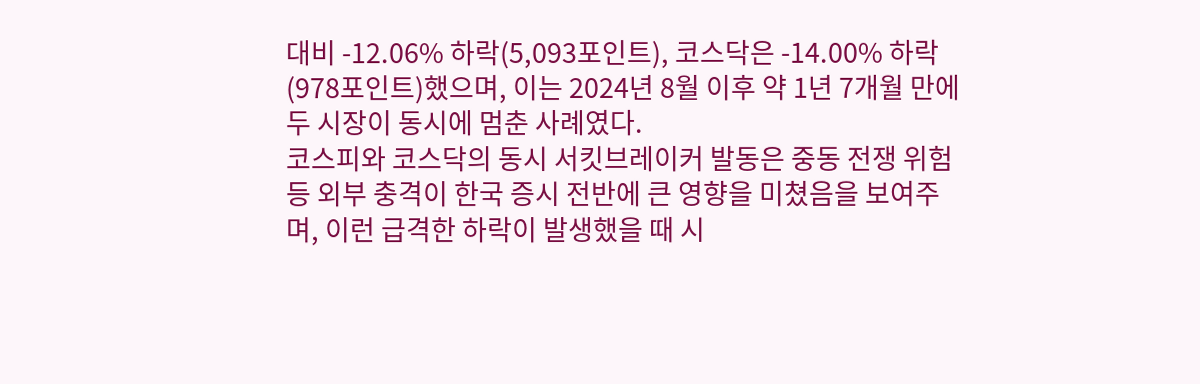대비 -12.06% 하락(5,093포인트), 코스닥은 -14.00% 하락(978포인트)했으며, 이는 2024년 8월 이후 약 1년 7개월 만에 두 시장이 동시에 멈춘 사례였다.
코스피와 코스닥의 동시 서킷브레이커 발동은 중동 전쟁 위험 등 외부 충격이 한국 증시 전반에 큰 영향을 미쳤음을 보여주며, 이런 급격한 하락이 발생했을 때 시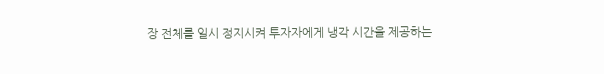장 전체를 일시 정지시켜 투자자에게 냉각 시간을 제공하는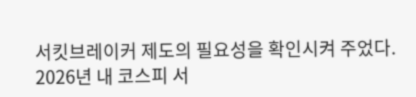서킷브레이커 제도의 필요성을 확인시켜 주었다.
2026년 내 코스피 서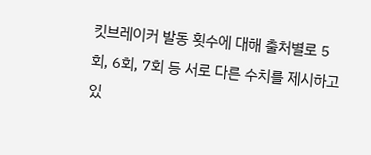킷브레이커 발동 횟수에 대해 출처별로 5회, 6회, 7회 등 서로 다른 수치를 제시하고 있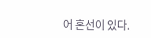어 혼선이 있다.